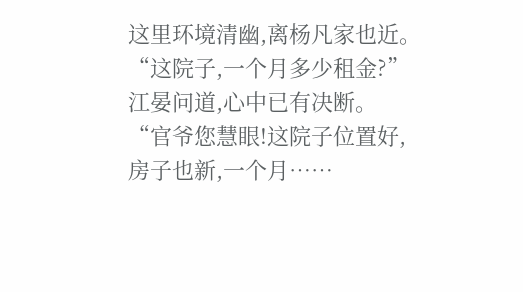这里环境清幽,离杨凡家也近。
“这院子,一个月多少租金?”江晏问道,心中已有决断。
“官爷您慧眼!这院子位置好,房子也新,一个月……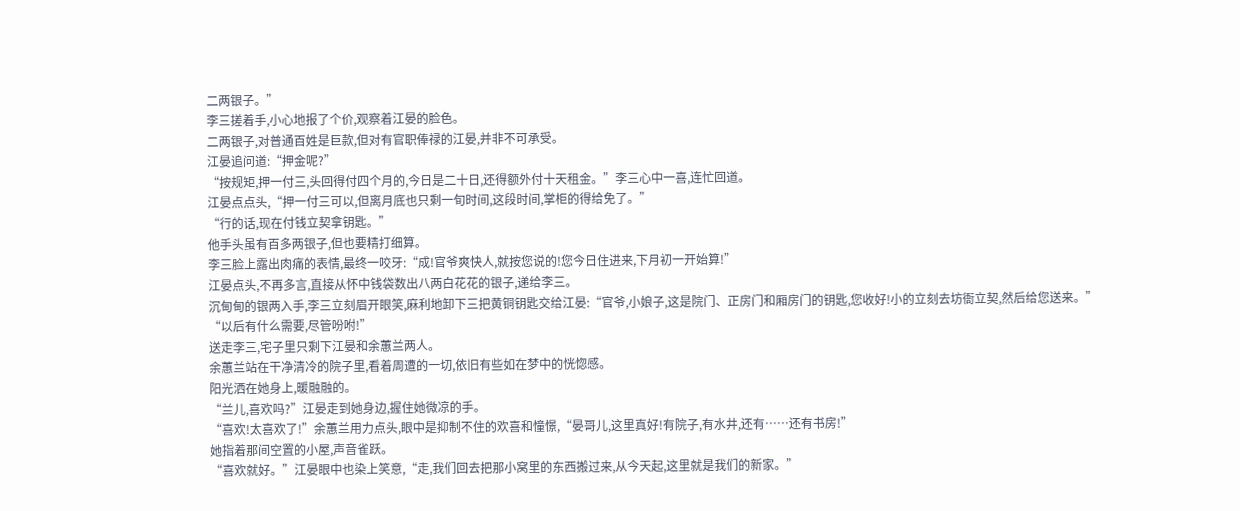二两银子。”
李三搓着手,小心地报了个价,观察着江晏的脸色。
二两银子,对普通百姓是巨款,但对有官职俸禄的江晏,并非不可承受。
江晏追问道:“押金呢?”
“按规矩,押一付三,头回得付四个月的,今日是二十日,还得额外付十天租金。”李三心中一喜,连忙回道。
江晏点点头,“押一付三可以,但离月底也只剩一旬时间,这段时间,掌柜的得给免了。”
“行的话,现在付钱立契拿钥匙。”
他手头虽有百多两银子,但也要精打细算。
李三脸上露出肉痛的表情,最终一咬牙:“成!官爷爽快人,就按您说的!您今日住进来,下月初一开始算!”
江晏点头,不再多言,直接从怀中钱袋数出八两白花花的银子,递给李三。
沉甸甸的银两入手,李三立刻眉开眼笑,麻利地卸下三把黄铜钥匙交给江晏:“官爷,小娘子,这是院门、正房门和厢房门的钥匙,您收好!小的立刻去坊衙立契,然后给您送来。”
“以后有什么需要,尽管吩咐!”
送走李三,宅子里只剩下江晏和余蕙兰两人。
余蕙兰站在干净清冷的院子里,看着周遭的一切,依旧有些如在梦中的恍惚感。
阳光洒在她身上,暖融融的。
“兰儿,喜欢吗?”江晏走到她身边,握住她微凉的手。
“喜欢!太喜欢了!”余蕙兰用力点头,眼中是抑制不住的欢喜和憧憬,“晏哥儿,这里真好!有院子,有水井,还有……还有书房!”
她指着那间空置的小屋,声音雀跃。
“喜欢就好。”江晏眼中也染上笑意,“走,我们回去把那小窝里的东西搬过来,从今天起,这里就是我们的新家。”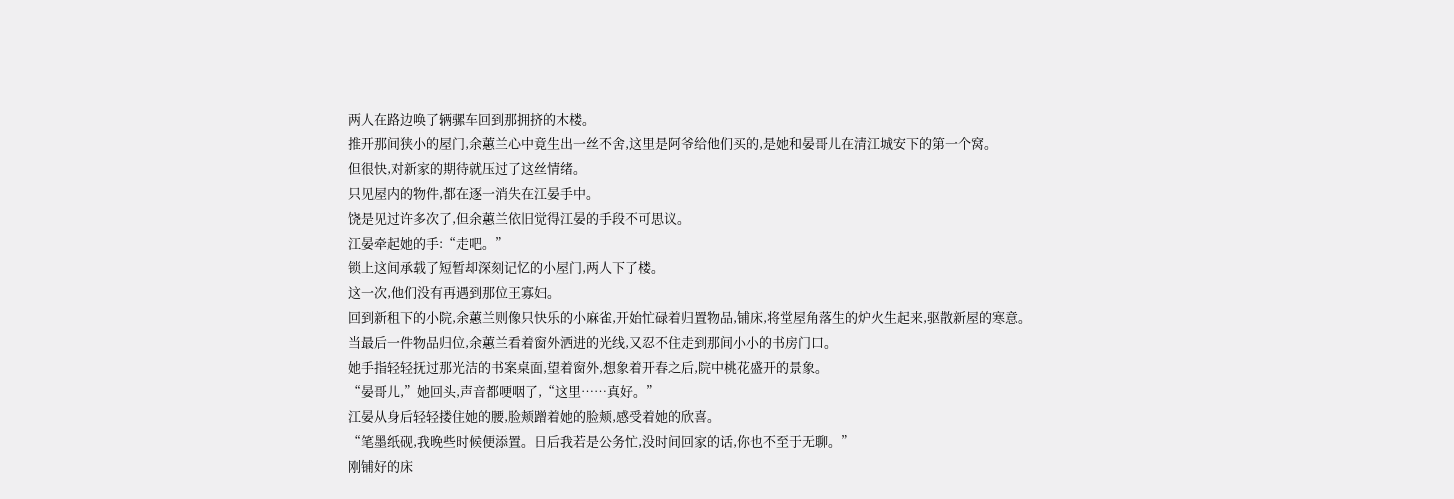两人在路边唤了辆骡车回到那拥挤的木楼。
推开那间狭小的屋门,余蕙兰心中竟生出一丝不舍,这里是阿爷给他们买的,是她和晏哥儿在清江城安下的第一个窝。
但很快,对新家的期待就压过了这丝情绪。
只见屋内的物件,都在逐一消失在江晏手中。
饶是见过许多次了,但余蕙兰依旧觉得江晏的手段不可思议。
江晏牵起她的手:“走吧。”
锁上这间承载了短暂却深刻记忆的小屋门,两人下了楼。
这一次,他们没有再遇到那位王寡妇。
回到新租下的小院,余蕙兰则像只快乐的小麻雀,开始忙碌着归置物品,铺床,将堂屋角落生的炉火生起来,驱散新屋的寒意。
当最后一件物品归位,余蕙兰看着窗外洒进的光线,又忍不住走到那间小小的书房门口。
她手指轻轻抚过那光洁的书案桌面,望着窗外,想象着开春之后,院中桃花盛开的景象。
“晏哥儿,”她回头,声音都哽咽了,“这里……真好。”
江晏从身后轻轻搂住她的腰,脸颊蹭着她的脸颊,感受着她的欣喜。
“笔墨纸砚,我晚些时候便添置。日后我若是公务忙,没时间回家的话,你也不至于无聊。”
刚铺好的床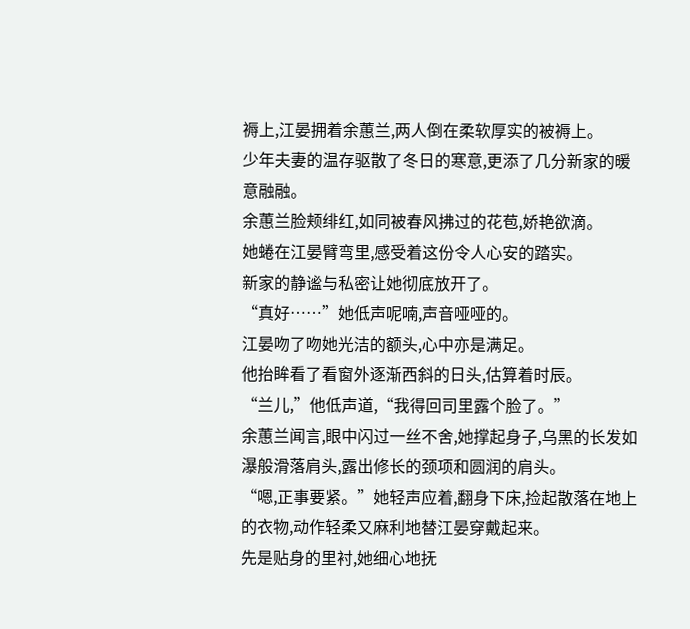褥上,江晏拥着余蕙兰,两人倒在柔软厚实的被褥上。
少年夫妻的温存驱散了冬日的寒意,更添了几分新家的暖意融融。
余蕙兰脸颊绯红,如同被春风拂过的花苞,娇艳欲滴。
她蜷在江晏臂弯里,感受着这份令人心安的踏实。
新家的静谧与私密让她彻底放开了。
“真好……”她低声呢喃,声音哑哑的。
江晏吻了吻她光洁的额头,心中亦是满足。
他抬眸看了看窗外逐渐西斜的日头,估算着时辰。
“兰儿,”他低声道,“我得回司里露个脸了。”
余蕙兰闻言,眼中闪过一丝不舍,她撑起身子,乌黑的长发如瀑般滑落肩头,露出修长的颈项和圆润的肩头。
“嗯,正事要紧。”她轻声应着,翻身下床,捡起散落在地上的衣物,动作轻柔又麻利地替江晏穿戴起来。
先是贴身的里衬,她细心地抚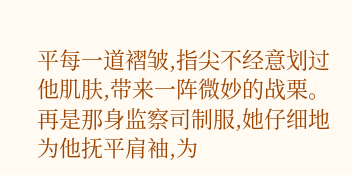平每一道褶皱,指尖不经意划过他肌肤,带来一阵微妙的战栗。
再是那身监察司制服,她仔细地为他抚平肩袖,为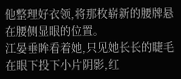他整理好衣领,将那枚崭新的腰牌悬在腰侧显眼的位置。
江晏垂眸看着她,只见她长长的睫毛在眼下投下小片阴影,红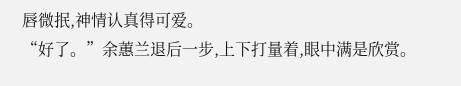唇微抿,神情认真得可爱。
“好了。”余蕙兰退后一步,上下打量着,眼中满是欣赏。